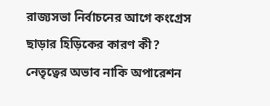রাজ্যসভা নির্বাচনের আগে কংগ্রেস ছাড়ার হিড়িকের কারণ কী? নেতৃত্বের অভাব নাকি অপারেশন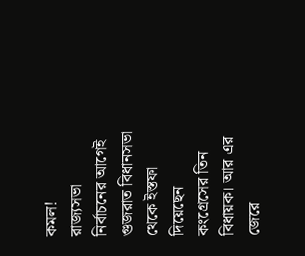কমল!
রাজ্যসভা নির্বাচনের আগেই গুজরাত বিধানসভা থেকে ইস্তফা দিয়েছেন কংগ্রেসের তিন বিধায়ক। আর এর জেরে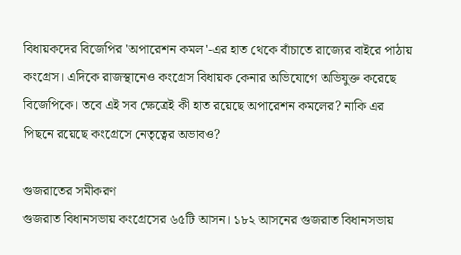বিধায়কদের বিজেপির 'অপারেশন কমল'-এর হাত থেকে বাঁচাতে রাজ্যের বাইরে পাঠায় কংগ্রেস। এদিকে রাজস্থানেও কংগ্রেস বিধায়ক কেনার অভিযোগে অভিযুক্ত করেছে বিজেপিকে। তবে এই সব ক্ষেত্রেই কী হাত রয়েছে অপারেশন কমলের? নাকি এর পিছনে রয়েছে কংগ্রেসে নেতৃত্বের অভাবও?

গুজরাতের সমীকরণ
গুজরাত বিধানসভায় কংগ্রেসের ৬৫টি আসন। ১৮২ আসনের গুজরাত বিধানসভায়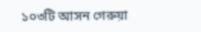১০৩টি আসন গেরুয়া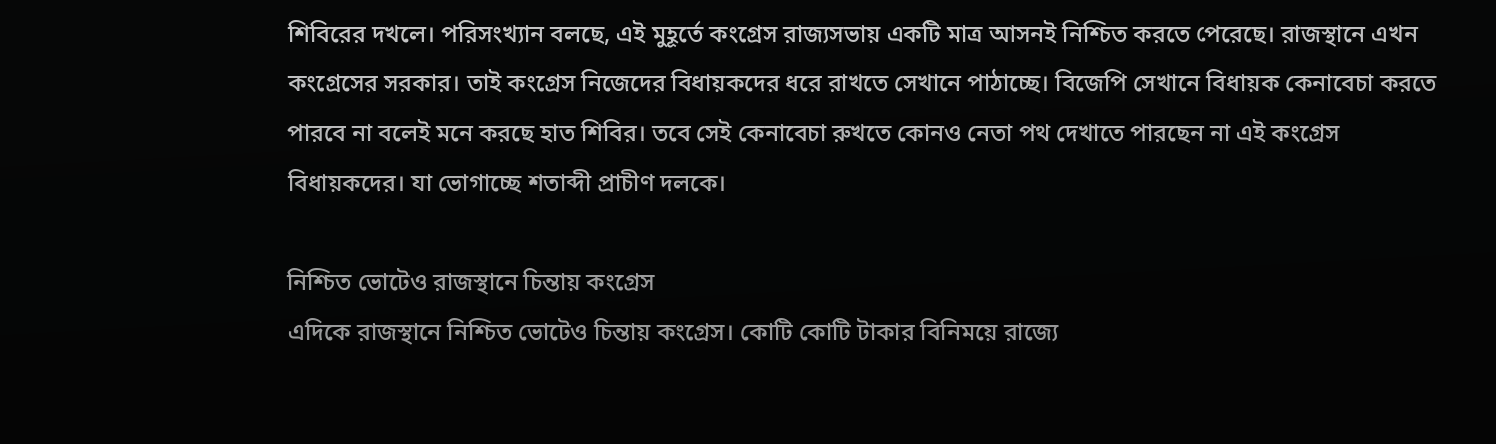শিবিরের দখলে। পরিসংখ্যান বলছে, এই মুহূর্তে কংগ্রেস রাজ্যসভায় একটি মাত্র আসনই নিশ্চিত করতে পেরেছে। রাজস্থানে এখন কংগ্রেসের সরকার। তাই কংগ্রেস নিজেদের বিধায়কদের ধরে রাখতে সেখানে পাঠাচ্ছে। বিজেপি সেখানে বিধায়ক কেনাবেচা করতে পারবে না বলেই মনে করছে হাত শিবির। তবে সেই কেনাবেচা রুখতে কোনও নেতা পথ দেখাতে পারছেন না এই কংগ্রেস বিধায়কদের। যা ভোগাচ্ছে শতাব্দী প্রাচীণ দলকে।

নিশ্চিত ভোটেও রাজস্থানে চিন্তায় কংগ্রেস
এদিকে রাজস্থানে নিশ্চিত ভোটেও চিন্তায় কংগ্রেস। কোটি কোটি টাকার বিনিময়ে রাজ্যে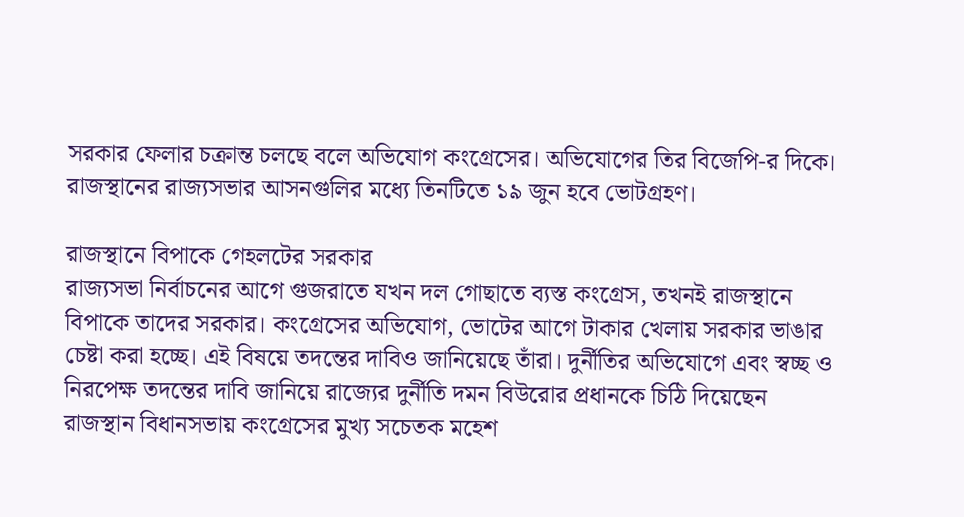সরকার ফেলার চক্রান্ত চলছে বলে অভিযোগ কংগ্রেসের। অভিযোগের তির বিজেপি-র দিকে। রাজস্থানের রাজ্যসভার আসনগুলির মধ্যে তিনটিতে ১৯ জুন হবে ভোটগ্রহণ।

রাজস্থানে বিপাকে গেহলটের সরকার
রাজ্যসভা নির্বাচনের আগে গুজরাতে যখন দল গোছাতে ব্যস্ত কংগ্রেস, তখনই রাজস্থানে বিপাকে তাদের সরকার। কংগ্রেসের অভিযোগ, ভোটের আগে টাকার খেলায় সরকার ভাঙার চেষ্টা করা হচ্ছে। এই বিষয়ে তদন্তের দাবিও জানিয়েছে তাঁরা। দুর্নীতির অভিযোগে এবং স্বচ্ছ ও নিরপেক্ষ তদন্তের দাবি জানিয়ে রাজ্যের দুর্নীতি দমন বিউরোর প্রধানকে চিঠি দিয়েছেন রাজস্থান বিধানসভায় কংগ্রেসের মুখ্য সচেতক মহেশ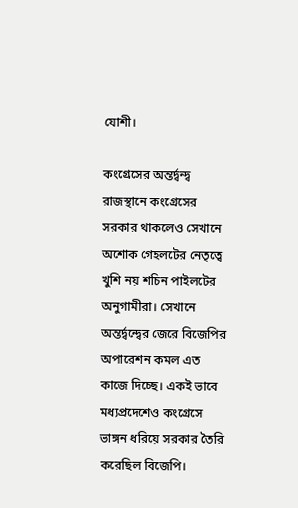যোশী।

কংগ্রেসের অন্তর্দ্বন্দ্ব
রাজস্থানে কংগ্রেসের সরকার থাকলেও সেখানে অশোক গেহলটের নেতৃত্বে খুশি নয় শচিন পাইলটের অনুগামীরা। সেখানে অন্তর্দ্বন্দ্বের জেরে বিজেপির অপারেশন কমল এত কাজে দিচ্ছে। একই ভাবে মধ্যপ্রদেশেও কংগ্রেসে ভাঙ্গন ধরিয়ে সরকার তৈরি করেছিল বিজেপি।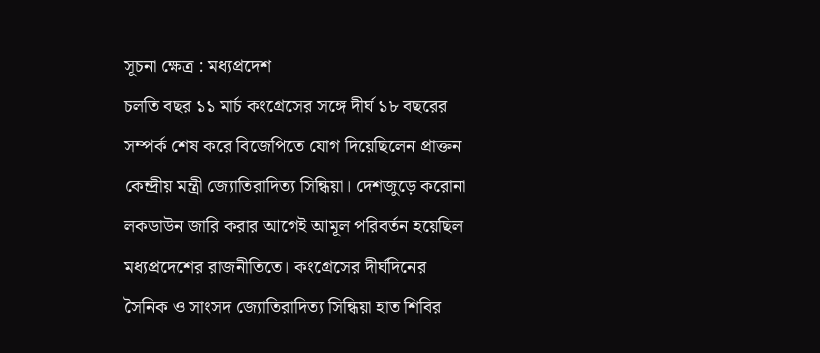সূচনা ক্ষেত্র : মধ্যপ্রদেশ
চলতি বছর ১১ মার্চ কংগ্রেসের সঙ্গে দীর্ঘ ১৮ বছরের সম্পর্ক শেষ করে বিজেপিতে যোগ দিয়েছিলেন প্রাক্তন কেন্দ্রীয় মন্ত্রী জ্যোতিরাদিত্য সিন্ধিয়া। দেশজুড়ে করোনা লকডাউন জারি করার আগেই আমূল পরিবর্তন হয়েছিল মধ্যপ্রদেশের রাজনীতিতে। কংগ্রেসের দীর্ঘদিনের সৈনিক ও সাংসদ জ্যোতিরাদিত্য সিন্ধিয়া হাত শিবির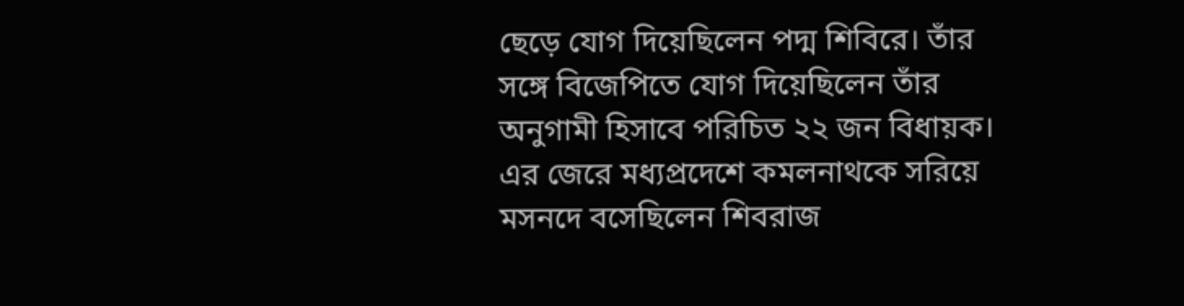ছেড়ে যোগ দিয়েছিলেন পদ্ম শিবিরে। তাঁর সঙ্গে বিজেপিতে যোগ দিয়েছিলেন তাঁর অনুগামী হিসাবে পরিচিত ২২ জন বিধায়ক। এর জেরে মধ্যপ্রদেশে কমলনাথকে সরিয়ে মসনদে বসেছিলেন শিবরাজ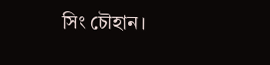সিং চৌহান।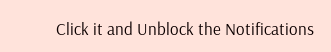Click it and Unblock the Notifications